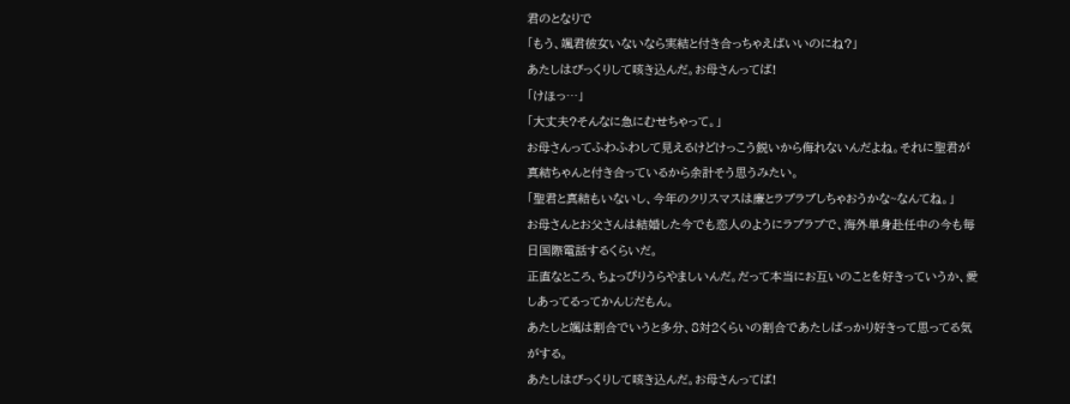君のとなりで
「もう、颯君彼女いないなら実結と付き合っちゃえばいいのにね?」
あたしはびっくりして咳き込んだ。お母さんってば!
「けほっ…」
「大丈夫?そんなに急にむせちゃって。」
お母さんってふわふわして見えるけどけっこう鋭いから侮れないんだよね。それに聖君が真結ちゃんと付き合っているから余計そう思うみたい。
「聖君と真結もいないし、今年のクリスマスは廉とラブラブしちゃおうかな~なんてね。」
お母さんとお父さんは結婚した今でも恋人のようにラブラブで、海外単身赴任中の今も毎日国際電話するくらいだ。
正直なところ、ちょっぴりうらやましいんだ。だって本当にお互いのことを好きっていうか、愛しあってるってかんじだもん。
あたしと颯は割合でいうと多分、8対2くらいの割合であたしばっかり好きって思ってる気がする。
あたしはびっくりして咳き込んだ。お母さんってば!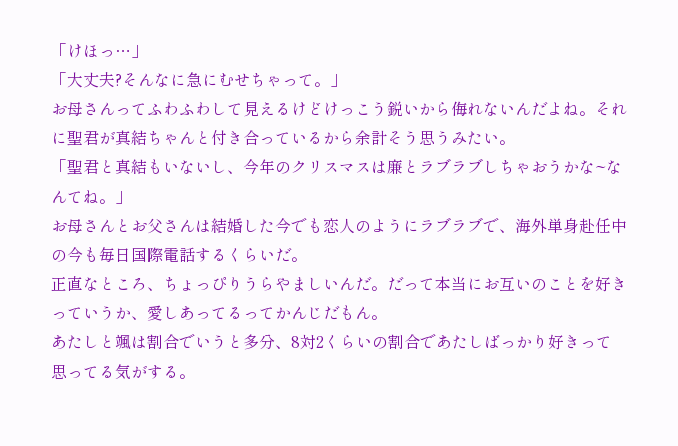「けほっ…」
「大丈夫?そんなに急にむせちゃって。」
お母さんってふわふわして見えるけどけっこう鋭いから侮れないんだよね。それに聖君が真結ちゃんと付き合っているから余計そう思うみたい。
「聖君と真結もいないし、今年のクリスマスは廉とラブラブしちゃおうかな~なんてね。」
お母さんとお父さんは結婚した今でも恋人のようにラブラブで、海外単身赴任中の今も毎日国際電話するくらいだ。
正直なところ、ちょっぴりうらやましいんだ。だって本当にお互いのことを好きっていうか、愛しあってるってかんじだもん。
あたしと颯は割合でいうと多分、8対2くらいの割合であたしばっかり好きって思ってる気がする。